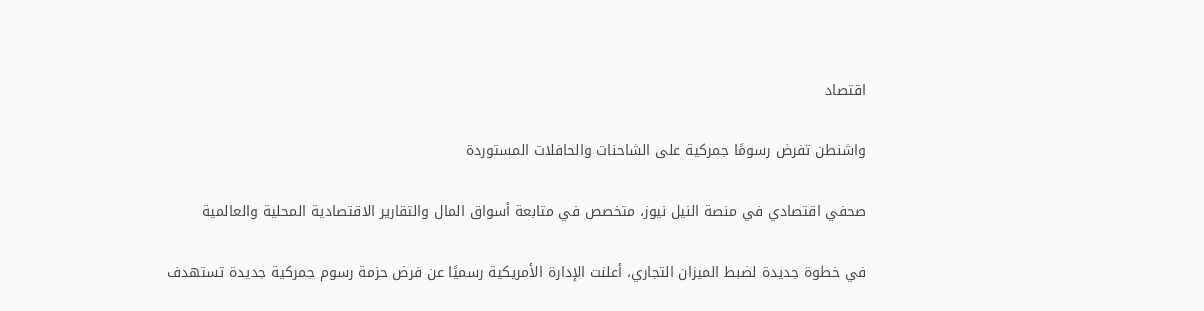اقتصاد

واشنطن تفرض رسومًا جمركية على الشاحنات والحافلات المستوردة

صحفي اقتصادي في منصة النيل نيوز، متخصص في متابعة أسواق المال والتقارير الاقتصادية المحلية والعالمية

في خطوة جديدة لضبط الميزان التجاري، أعلنت الإدارة الأمريكية رسميًا عن فرض حزمة رسوم جمركية جديدة تستهدف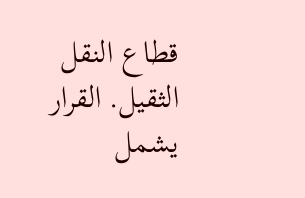قطاع النقل الثقيل. القرار يشمل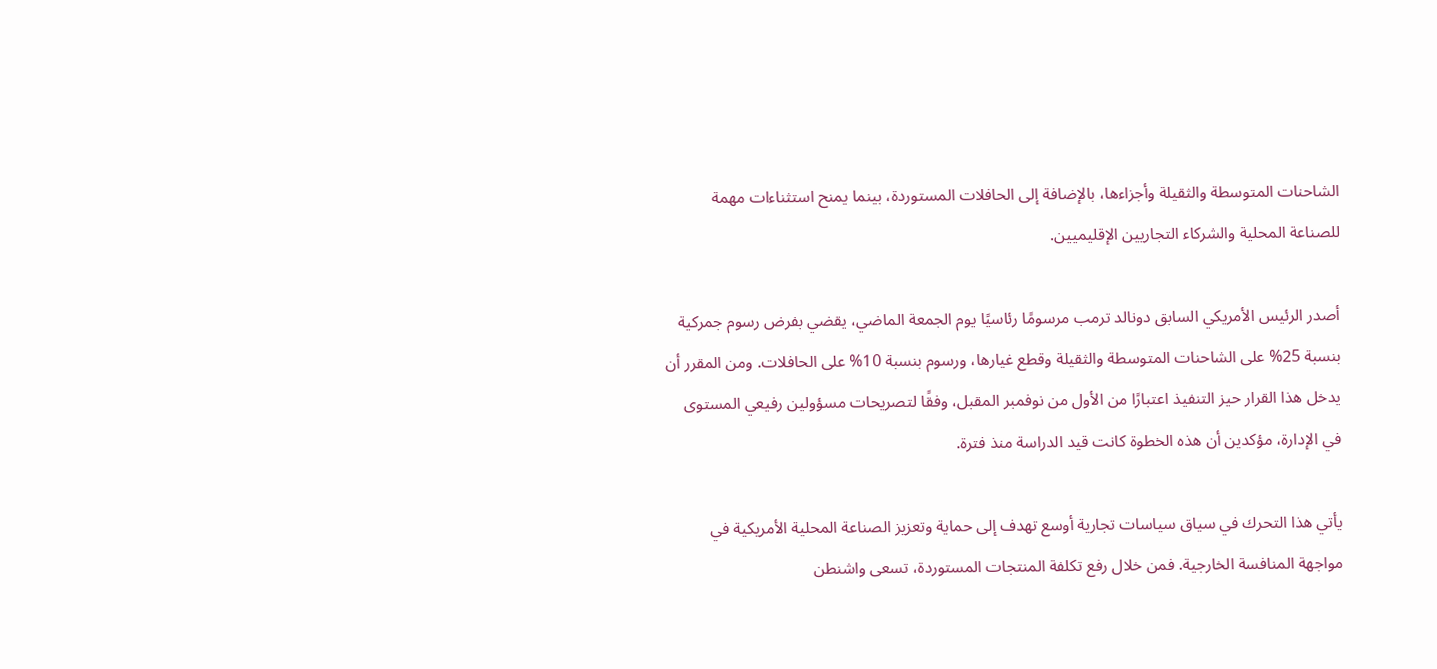الشاحنات المتوسطة والثقيلة وأجزاءها، بالإضافة إلى الحافلات المستوردة، بينما يمنح استثناءات مهمة للصناعة المحلية والشركاء التجاريين الإقليميين.

أصدر الرئيس الأمريكي السابق دونالد ترمب مرسومًا رئاسيًا يوم الجمعة الماضي، يقضي بفرض رسوم جمركية بنسبة 25% على الشاحنات المتوسطة والثقيلة وقطع غيارها، ورسوم بنسبة 10% على الحافلات. ومن المقرر أن يدخل هذا القرار حيز التنفيذ اعتبارًا من الأول من نوفمبر المقبل، وفقًا لتصريحات مسؤولين رفيعي المستوى في الإدارة، مؤكدين أن هذه الخطوة كانت قيد الدراسة منذ فترة.

يأتي هذا التحرك في سياق سياسات تجارية أوسع تهدف إلى حماية وتعزيز الصناعة المحلية الأمريكية في مواجهة المنافسة الخارجية. فمن خلال رفع تكلفة المنتجات المستوردة، تسعى واشنطن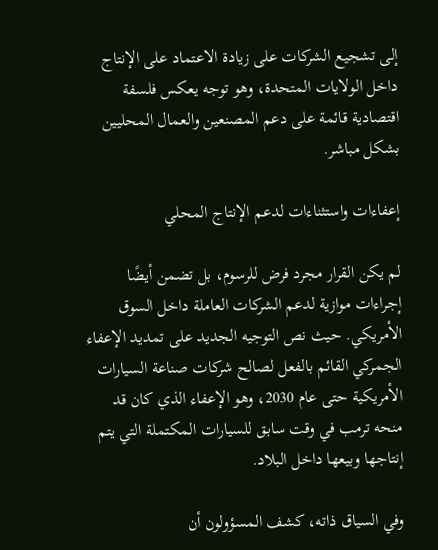إلى تشجيع الشركات على زيادة الاعتماد على الإنتاج داخل الولايات المتحدة، وهو توجه يعكس فلسفة اقتصادية قائمة على دعم المصنعين والعمال المحليين بشكل مباشر.

إعفاءات واستثناءات لدعم الإنتاج المحلي

لم يكن القرار مجرد فرض للرسوم، بل تضمن أيضًا إجراءات موازية لدعم الشركات العاملة داخل السوق الأمريكي. حيث نص التوجيه الجديد على تمديد الإعفاء الجمركي القائم بالفعل لصالح شركات صناعة السيارات الأمريكية حتى عام 2030، وهو الإعفاء الذي كان قد منحه ترمب في وقت سابق للسيارات المكتملة التي يتم إنتاجها وبيعها داخل البلاد.

وفي السياق ذاته، كشف المسؤولون أن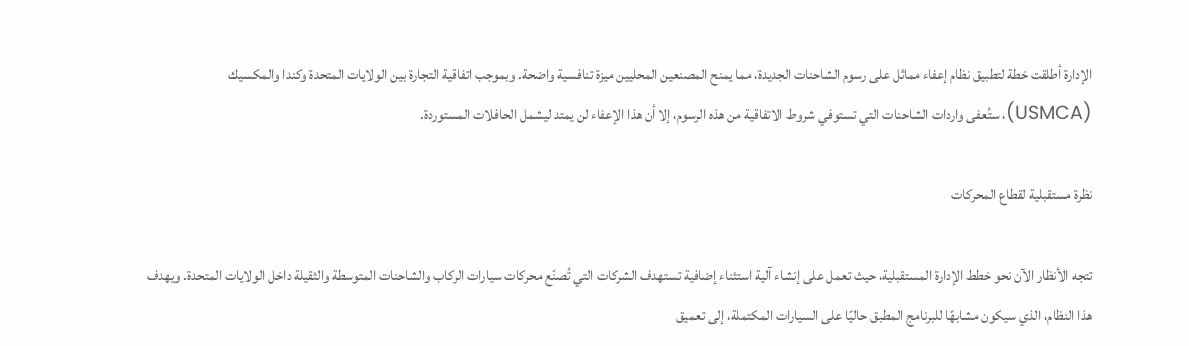الإدارة أطلقت خطة لتطبيق نظام إعفاء مماثل على رسوم الشاحنات الجديدة، مما يمنح المصنعين المحليين ميزة تنافسية واضحة. وبموجب اتفاقية التجارة بين الولايات المتحدة وكندا والمكسيك (USMCA)، ستُعفى واردات الشاحنات التي تستوفي شروط الاتفاقية من هذه الرسوم، إلا أن هذا الإعفاء لن يمتد ليشمل الحافلات المستوردة.

نظرة مستقبلية لقطاع المحركات

تتجه الأنظار الآن نحو خطط الإدارة المستقبلية، حيث تعمل على إنشاء آلية استثناء إضافية تستهدف الشركات التي تُصنّع محركات سيارات الركاب والشاحنات المتوسطة والثقيلة داخل الولايات المتحدة. ويهدف هذا النظام، الذي سيكون مشابهًا للبرنامج المطبق حاليًا على السيارات المكتملة، إلى تعميق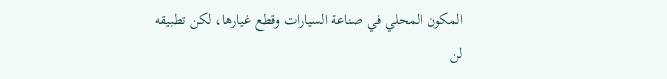المكون المحلي في صناعة السيارات وقطع غيارها، لكن تطبيقه لن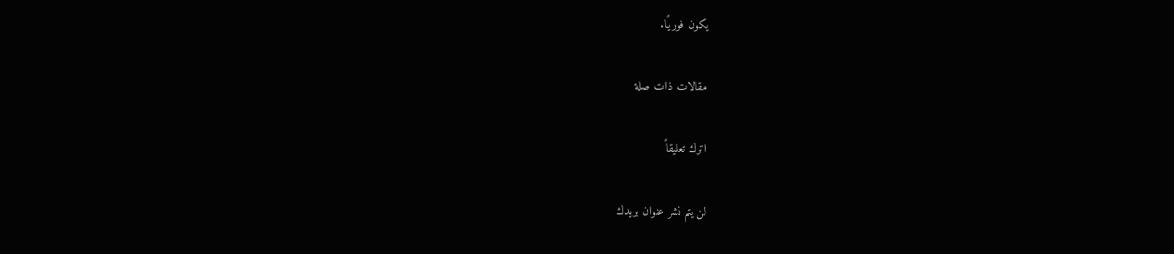يكون فوريًا.

مقالات ذات صلة

اترك تعليقاً

لن يتم نشر عنوان بريدك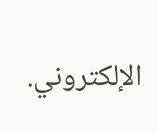الإلكتروني.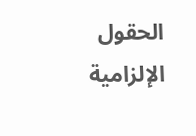الحقول الإلزامية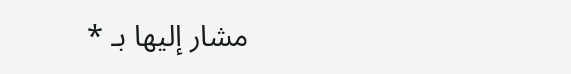مشار إليها بـ *